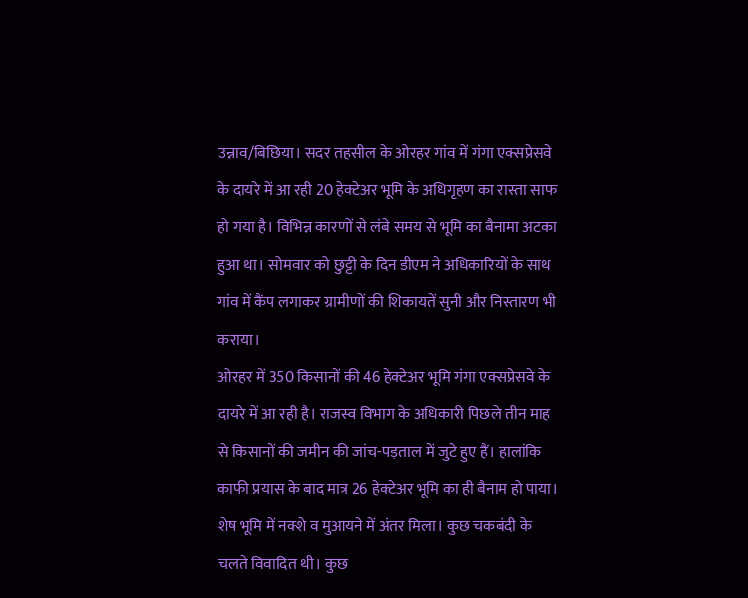उन्नाव/बिछिया। सदर तहसील के ओरहर गांव में गंगा एक्सप्रेसवे के दायरे में आ रही 20 हेक्टेअर भूमि के अधिगृहण का रास्ता साफ हो गया है। विभिन्न कारणों से लंबे समय से भूमि का बैनामा अटका हुआ था। सोमवार को छुट्टी के दिन डीएम ने अधिकारियों के साथ गांव में कैंप लगाकर ग्रामीणों की शिकायतें सुनी और निस्तारण भी कराया।
ओरहर में 350 किसानों की 46 हेक्टेअर भूमि गंगा एक्सप्रेसवे के दायरे में आ रही है। राजस्व विभाग के अधिकारी पिछले तीन माह से किसानों की जमीन की जांच-पड़ताल में जुटे हुए हैं। हालांकि काफी प्रयास के बाद मात्र 26 हेक्टेअर भूमि का ही बैनाम हो पाया। शेष भूमि में नक्शे व मुआयने में अंतर मिला। कुछ चकबंदी के चलते विवादित थी। कुछ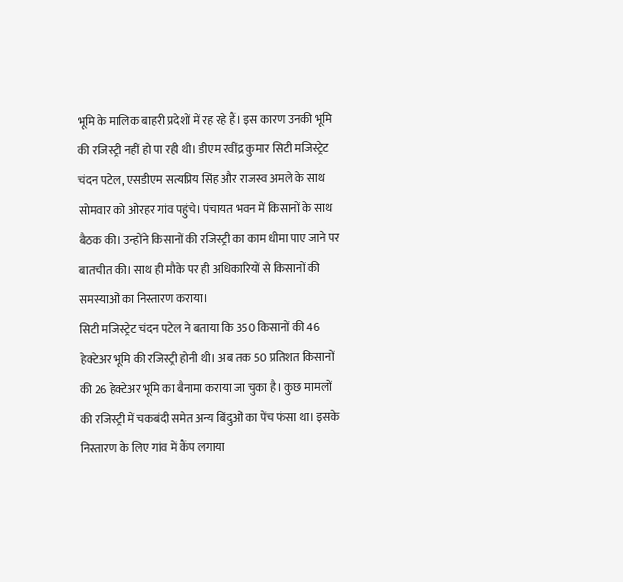भूमि के मालिक बाहरी प्रदेशों में रह रहे हैं। इस कारण उनकी भूमि की रजिस्ट्री नहीं हो पा रही थी। डीएम रवींद्र कुमार सिटी मजिस्ट्रेट चंदन पटेल, एसडीएम सत्यप्रिय सिंह और राजस्व अमले के साथ सोमवार को ओरहर गांव पहुंचे। पंचायत भवन में किसानों के साथ बैठक की। उन्होंने किसानों की रजिस्ट्री का काम धीमा पाए जाने पर बातचीत की। साथ ही मौके पर ही अधिकारियों से किसानों की समस्याओं का निस्तारण कराया।
सिटी मजिस्ट्रेट चंदन पटेल ने बताया कि 350 किसानों की 46 हेक्टेअर भूमि की रजिस्ट्री होनी थी। अब तक 50 प्रतिशत किसानों की 26 हेक्टेअर भूमि का बैनामा कराया जा चुका है। कुछ मामलों की रजिस्ट्री में चकबंदी समेत अन्य बिंदुओं का पेंच फंसा था। इसके निस्तारण के लिए गांव में कैंप लगाया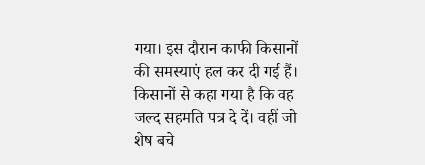गया। इस दौरान काफी किसानों की समस्याएं हल कर दी गई हैं। किसानों से कहा गया है कि वह जल्द सहमति पत्र दे दें। वहीं जो शेष बचे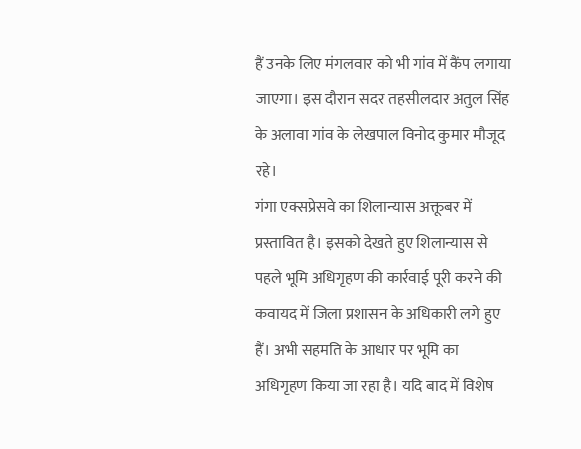हैं उनके लिए मंगलवार को भी गांव में कैंप लगाया जाएगा। इस दौरान सदर तहसीलदार अतुल सिंह के अलावा गांव के लेखपाल विनोद कुमार मौजूद रहे।
गंगा एक्सप्रेसवे का शिलान्यास अक्तूबर में प्रस्तावित है। इसको देखते हुए शिलान्यास से पहले भूमि अधिगृहण की कार्रवाई पूरी करने की कवायद में जिला प्रशासन के अधिकारी लगे हुए हैं। अभी सहमति के आधार पर भूमि का अधिगृहण किया जा रहा है। यदि बाद में विशेष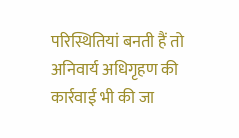परिस्थितियां बनती हैं तो अनिवार्य अधिगृहण की कार्रवाई भी की जा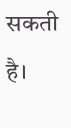सकती है।